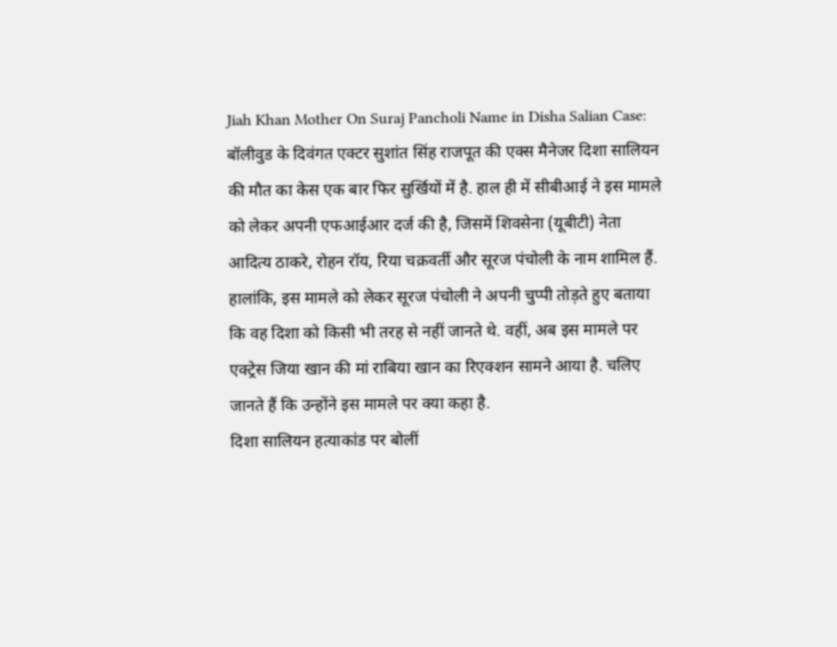Jiah Khan Mother On Suraj Pancholi Name in Disha Salian Case: बॉलीवुड के दिवंगत एक्टर सुशांत सिंह राजपूत की एक्स मैनेजर दिशा सालियन की मौत का केस एक बार फिर सुर्खियों में है. हाल ही में सीबीआई ने इस मामले को लेकर अपनी एफआईआर दर्ज की है, जिसमें शिवसेना (यूबीटी) नेता आदित्य ठाकरे, रोहन रॉय, रिया चक्रवर्ती और सूरज पंचोली के नाम शामिल हैं. हालांकि, इस मामले को लेकर सूरज पंचोली ने अपनी चुप्पी तोड़ते हुए बताया कि वह दिशा को किसी भी तरह से नहीं जानते थे. वहीं, अब इस मामले पर एक्ट्रेस जिया खान की मां राबिया खान का रिएक्शन सामने आया है. चलिए जानते हैं कि उन्होंने इस मामले पर क्या कहा है.
दिशा सालियन हत्याकांड पर बोलीं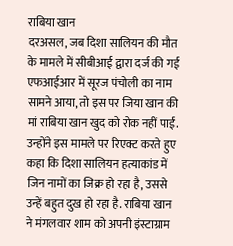राबिया खान
दरअसल, जब दिशा सालियन की मौत के मामले में सीबीआई द्वारा दर्ज की गई एफआईआर में सूरज पंचोली का नाम सामने आया, तो इस पर जिया खान की मां राबिया खान खुद को रोक नहीं पाईं. उन्होंने इस मामले पर रिएक्ट करते हुए कहा कि दिशा सालियन हत्याकांड में जिन नामों का जिक्र हो रहा है, उससे उन्हें बहुत दुख हो रहा है. राबिया खान ने मंगलवार शाम को अपनी इंस्टाग्राम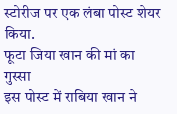स्टोरीज पर एक लंबा पोस्ट शेयर किया.
फूटा जिया खान की मां का गुस्सा
इस पोस्ट में राबिया खान ने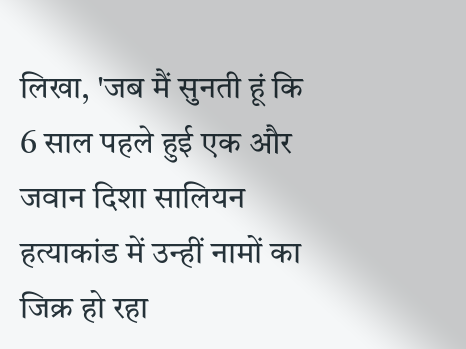लिखा, 'जब मैं सुनती हूं कि 6 साल पहले हुई एक और जवान दिशा सालियन हत्याकांड में उन्हीं नामों का जिक्र हो रहा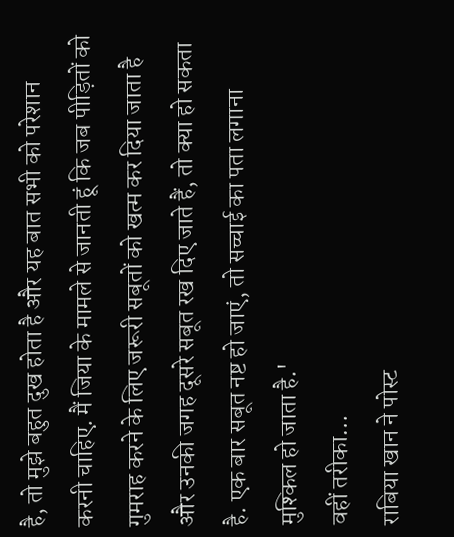है, तो मुझे बहुत दुख होता है और यह बात सभी को परेशान करनी चाहिए. मैं जिया के मामले से जानती हूं कि जब पीड़ितों को गुमराह करने के लिए जरूरी सबूतों को खत्म कर दिया जाता है और उनकी जगह दूसरे सबूत रख दिए जाते हैं, तो क्या हो सकता है. एक बार सबूत नष्ट हो जाएं, तो सच्चाई का पता लगाना मुश्किल हो जाता है.'
वहीं तरीका…
राबिया खान ने पोस्ट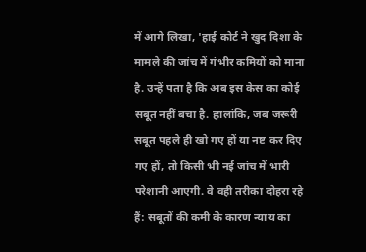में आगे लिखा, 'हाई कोर्ट ने खुद दिशा के मामले की जांच में गंभीर कमियों को माना है. उन्हें पता है कि अब इस केस का कोई सबूत नहीं बचा है. हालांकि, जब जरूरी सबूत पहले ही खो गए हों या नष्ट कर दिए गए हों, तो किसी भी नई जांच में भारी परेशानी आएगी. वे वही तरीका दोहरा रहे हैं: सबूतों की कमी के कारण न्याय का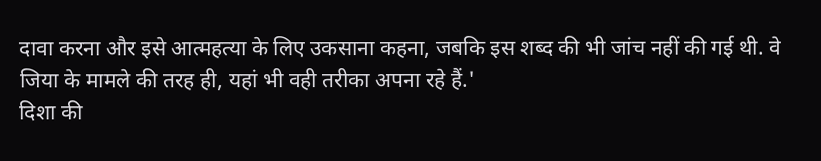दावा करना और इसे आत्महत्या के लिए उकसाना कहना, जबकि इस शब्द की भी जांच नहीं की गई थी. वे जिया के मामले की तरह ही, यहां भी वही तरीका अपना रहे हैं.'
दिशा की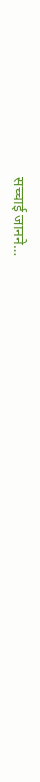सच्चाई जानने…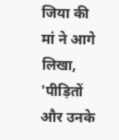जिया की मां ने आगे लिखा, 'पीड़ितों और उनके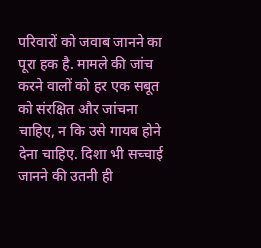परिवारों को जवाब जानने का पूरा हक है. मामले की जांच करने वालों को हर एक सबूत को संरक्षित और जांचना चाहिए, न कि उसे गायब होने देना चाहिए. दिशा भी सच्चाई जानने की उतनी ही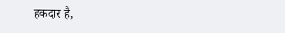हकदार है,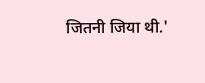जितनी जिया थी.'